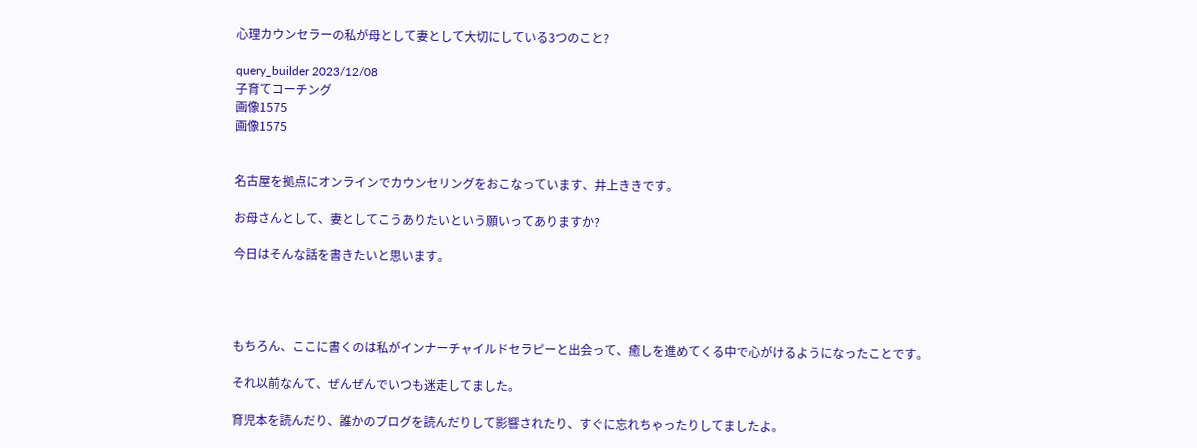心理カウンセラーの私が母として妻として大切にしている3つのこと?

query_builder 2023/12/08
子育てコーチング
画像1575
画像1575


名古屋を拠点にオンラインでカウンセリングをおこなっています、井上ききです。

お母さんとして、妻としてこうありたいという願いってありますか?

今日はそんな話を書きたいと思います。




もちろん、ここに書くのは私がインナーチャイルドセラピーと出会って、癒しを進めてくる中で心がけるようになったことです。

それ以前なんて、ぜんぜんでいつも迷走してました。

育児本を読んだり、誰かのブログを読んだりして影響されたり、すぐに忘れちゃったりしてましたよ。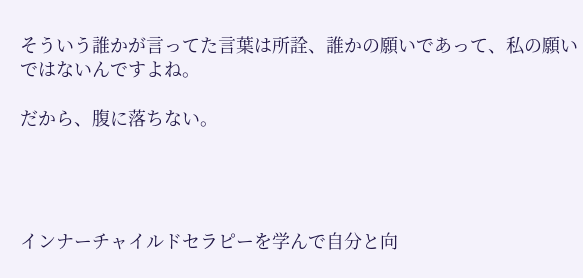そういう誰かが言ってた言葉は所詮、誰かの願いであって、私の願いではないんですよね。

だから、腹に落ちない。




インナーチャイルドセラピーを学んで自分と向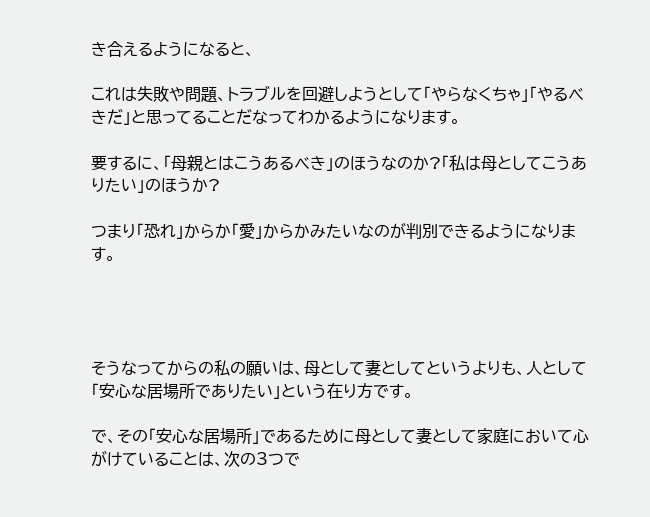き合えるようになると、

これは失敗や問題、トラブルを回避しようとして「やらなくちゃ」「やるべきだ」と思ってることだなってわかるようになります。

要するに、「母親とはこうあるべき」のほうなのか?「私は母としてこうありたい」のほうか?

つまり「恐れ」からか「愛」からかみたいなのが判別できるようになります。




そうなってからの私の願いは、母として妻としてというよりも、人として「安心な居場所でありたい」という在り方です。

で、その「安心な居場所」であるために母として妻として家庭において心がけていることは、次の3つで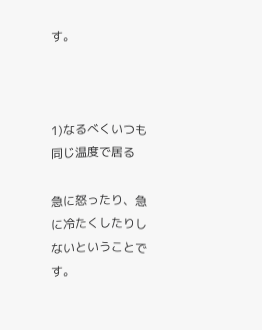す。



1)なるべくいつも同じ温度で居る

急に怒ったり、急に冷たくしたりしないということです。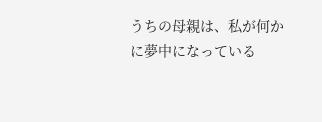うちの母親は、私が何かに夢中になっている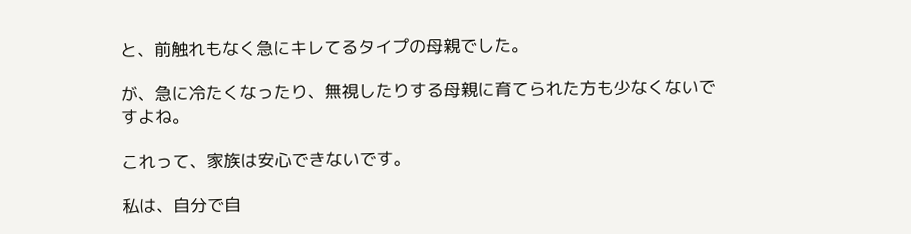と、前触れもなく急にキレてるタイプの母親でした。

が、急に冷たくなったり、無視したりする母親に育てられた方も少なくないですよね。

これって、家族は安心できないです。

私は、自分で自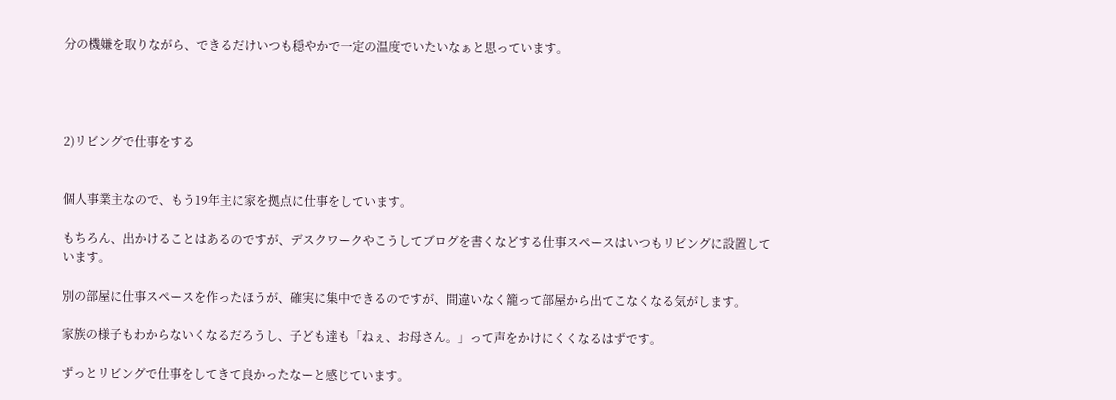分の機嫌を取りながら、できるだけいつも穏やかで一定の温度でいたいなぁと思っています。




2)リビングで仕事をする


個人事業主なので、もう19年主に家を拠点に仕事をしています。

もちろん、出かけることはあるのですが、デスクワークやこうしてブログを書くなどする仕事スペースはいつもリビングに設置しています。

別の部屋に仕事スペースを作ったほうが、確実に集中できるのですが、間違いなく籠って部屋から出てこなくなる気がします。

家族の様子もわからないくなるだろうし、子ども達も「ねぇ、お母さん。」って声をかけにくくなるはずです。

ずっとリビングで仕事をしてきて良かったなーと感じています。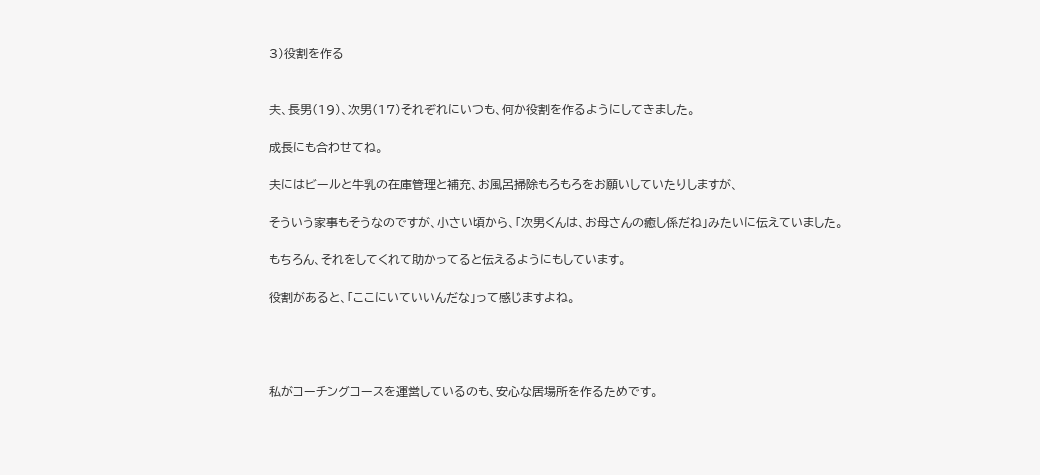3)役割を作る


夫、長男(19)、次男(17)それぞれにいつも、何か役割を作るようにしてきました。

成長にも合わせてね。

夫にはビールと牛乳の在庫管理と補充、お風呂掃除もろもろをお願いしていたりしますが、

そういう家事もそうなのですが、小さい頃から、「次男くんは、お母さんの癒し係だね」みたいに伝えていました。

もちろん、それをしてくれて助かってると伝えるようにもしています。

役割があると、「ここにいていいんだな」って感じますよね。




私がコーチングコースを運営しているのも、安心な居場所を作るためです。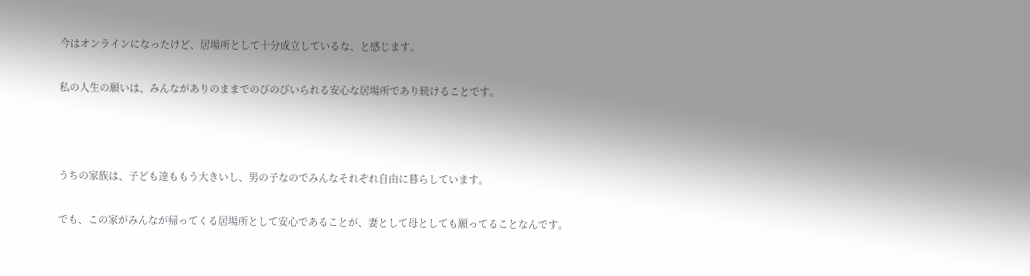今はオンラインになったけど、居場所として十分成立しているな、と感じます。

私の人生の願いは、みんながありのままでのびのびいられる安心な居場所であり続けることです。



うちの家族は、子ども達ももう大きいし、男の子なのでみんなそれぞれ自由に暮らしています。

でも、この家がみんなが帰ってくる居場所として安心であることが、妻として母としても願ってることなんです。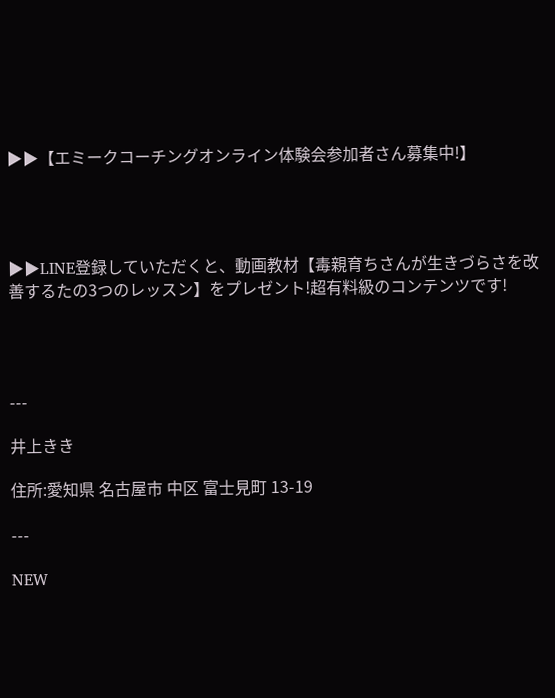▶▶【エミークコーチングオンライン体験会参加者さん募集中!】




▶▶LINE登録していただくと、動画教材【毒親育ちさんが生きづらさを改善するたの3つのレッスン】をプレゼント!超有料級のコンテンツです!




---

井上きき

住所:愛知県 名古屋市 中区 富士見町 13-19

---

NEW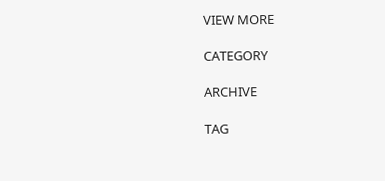VIEW MORE

CATEGORY

ARCHIVE

TAG